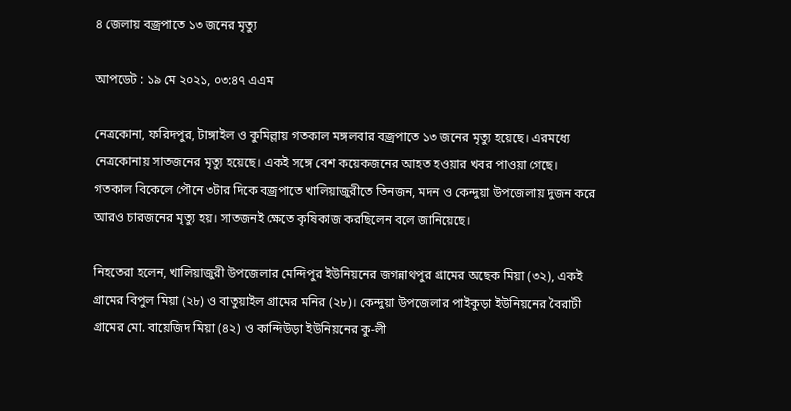৪ জেলায় বজ্রপাতে ১৩ জনের মৃত্যু

আপডেট : ১৯ মে ২০২১, ০৩:৪৭ এএম

নেত্রকোনা, ফরিদপুর, টাঙ্গাইল ও কুমিল্লায় গতকাল মঙ্গলবার বজ্রপাতে ১৩ জনের মৃত্যু হয়েছে। এরমধ্যে নেত্রকোনায় সাতজনের মৃত্যু হয়েছে। একই সঙ্গে বেশ কয়েকজনের আহত হওয়ার খবর পাওয়া গেছে। গতকাল বিকেলে পৌনে ৩টার দিকে বজ্রপাতে খালিয়াজুরীতে তিনজন, মদন ও কেন্দুয়া উপজেলায় দুজন করে আরও চারজনের মৃত্যু হয়। সাতজনই ক্ষেতে কৃষিকাজ করছিলেন বলে জানিয়েছে।

নিহতেরা হলেন, খালিয়াজুরী উপজেলার মেন্দিপুর ইউনিয়নের জগন্নাথপুর গ্রামের অছেক মিয়া (৩২), একই গ্রামের বিপুল মিয়া (২৮) ও বাতুয়াইল গ্রামের মনির (২৮)। কেন্দুয়া উপজেলার পাইকুড়া ইউনিয়নের বৈরাটী গ্রামের মো. বায়েজিদ মিয়া (৪২) ও কান্দিউড়া ইউনিয়নের কু-লী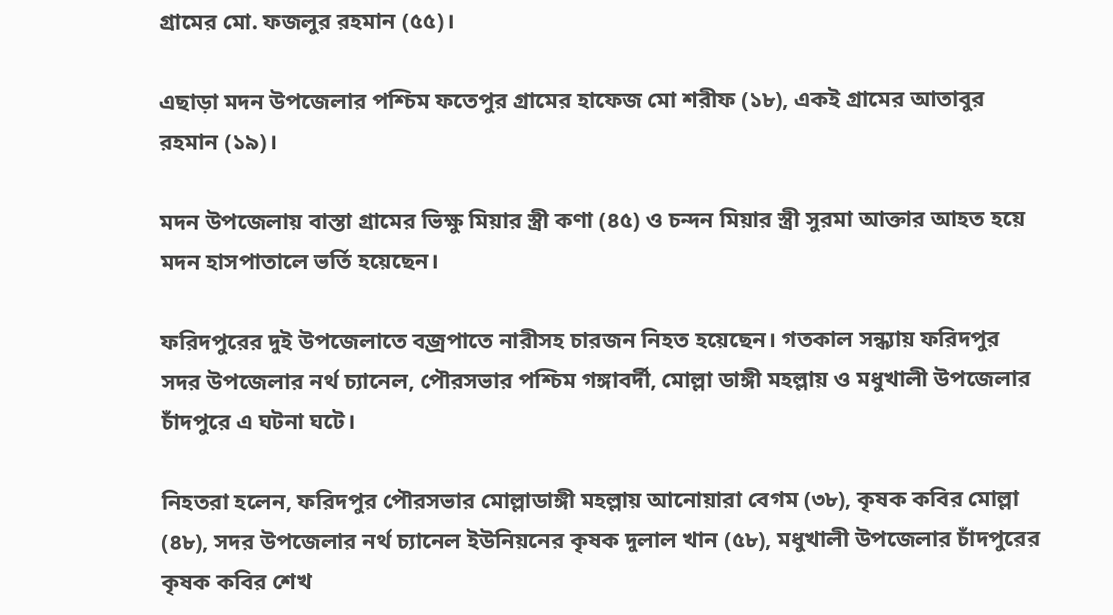গ্রামের মো. ফজলুর রহমান (৫৫)।

এছাড়া মদন উপজেলার পশ্চিম ফতেপুর গ্রামের হাফেজ মো শরীফ (১৮), একই গ্রামের আতাবুর রহমান (১৯)।

মদন উপজেলায় বাস্তা গ্রামের ভিক্ষু মিয়ার স্ত্রী কণা (৪৫) ও চন্দন মিয়ার স্ত্রী সুরমা আক্তার আহত হয়ে মদন হাসপাতালে ভর্তি হয়েছেন।

ফরিদপুরের দুই উপজেলাতে বজ্রপাতে নারীসহ চারজন নিহত হয়েছেন। গতকাল সন্ধ্যায় ফরিদপুর সদর উপজেলার নর্থ চ্যানেল, পৌরসভার পশ্চিম গঙ্গাবর্দী, মোল্লা ডাঙ্গী মহল্লায় ও মধুখালী উপজেলার চাঁদপুরে এ ঘটনা ঘটে।

নিহতরা হলেন, ফরিদপুর পৌরসভার মোল্লাডাঙ্গী মহল্লায় আনোয়ারা বেগম (৩৮), কৃষক কবির মোল্লা (৪৮), সদর উপজেলার নর্থ চ্যানেল ইউনিয়নের কৃষক দুলাল খান (৫৮), মধুখালী উপজেলার চাঁদপুরের কৃষক কবির শেখ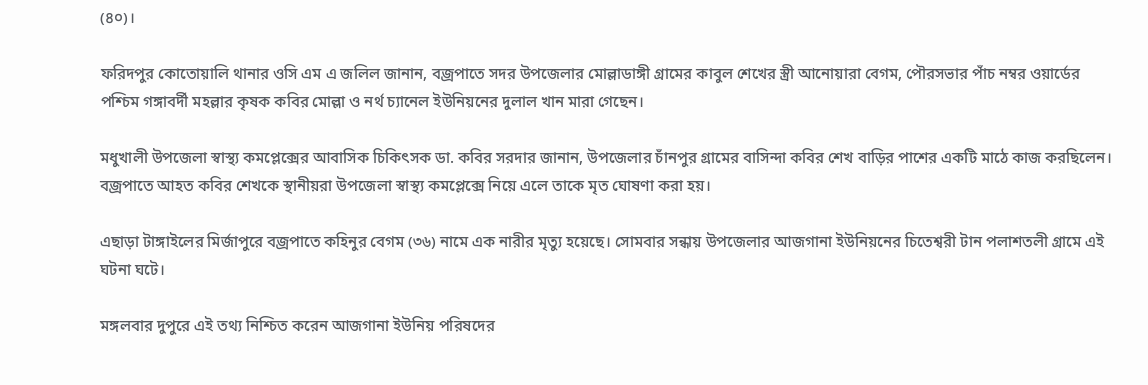(৪০)।

ফরিদপুর কোতোয়ালি থানার ওসি এম এ জলিল জানান, বজ্রপাতে সদর উপজেলার মোল্লাডাঙ্গী গ্রামের কাবুল শেখের স্ত্রী আনোয়ারা বেগম, পৌরসভার পাঁচ নম্বর ওয়ার্ডের পশ্চিম গঙ্গাবর্দী মহল্লার কৃষক কবির মোল্লা ও নর্থ চ্যানেল ইউনিয়নের দুলাল খান মারা গেছেন।

মধুখালী উপজেলা স্বাস্থ্য কমপ্লেক্সের আবাসিক চিকিৎসক ডা. কবির সরদার জানান, উপজেলার চাঁনপুর গ্রামের বাসিন্দা কবির শেখ বাড়ির পাশের একটি মাঠে কাজ করছিলেন। বজ্রপাতে আহত কবির শেখকে স্থানীয়রা উপজেলা স্বাস্থ্য কমপ্লেক্সে নিয়ে এলে তাকে মৃত ঘোষণা করা হয়।

এছাড়া টাঙ্গাইলের মির্জাপুরে বজ্রপাতে কহিনুর বেগম (৩৬) নামে এক নারীর মৃত্যু হয়েছে। সোমবার সন্ধায় উপজেলার আজগানা ইউনিয়নের চিতেশ্বরী টান পলাশতলী গ্রামে এই ঘটনা ঘটে।

মঙ্গলবার দুপুরে এই তথ্য নিশ্চিত করেন আজগানা ইউনিয় পরিষদের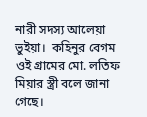নারী সদস্য আলেয়া ভুইয়া।  কহিনুর বেগম ওই গ্রামের মো. লতিফ মিয়ার স্ত্রী বলে জানা গেছে।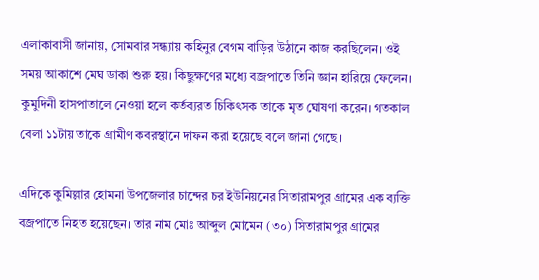এলাকাবাসী জানায়, সোমবার সন্ধ্যায় কহিনুর বেগম বাড়ির উঠানে কাজ করছিলেন। ওই সময় আকাশে মেঘ ডাকা শুরু হয়। কিছুক্ষণের মধ্যে বজ্রপাতে তিনি জ্ঞান হারিয়ে ফেলেন। কুমুদিনী হাসপাতালে নেওয়া হলে কর্তব্যরত চিকিৎসক তাকে মৃত ঘোষণা করেন। গতকাল বেলা ১১টায় তাকে গ্রামীণ কবরস্থানে দাফন করা হয়েছে বলে জানা গেছে।

এদিকে কুমিল্লার হোমনা উপজেলার চান্দের চর ইউনিয়নের সিতারামপুর গ্রামের এক ব্যক্তি বজ্রপাতে নিহত হয়েছেন। তার নাম মোঃ আব্দুল মোমেন (৩০) সিতারামপুর গ্রামের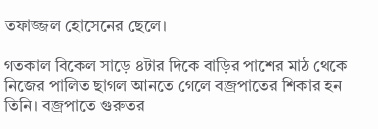তফাজ্জল হোসেনের ছেলে।

গতকাল বিকেল সাড়ে ৪টার দিকে বাড়ির পাশের মাঠ থেকে নিজের পালিত ছাগল আনতে গেলে বজ্রপাতের শিকার হন তিনি। বজ্রপাতে গুরুতর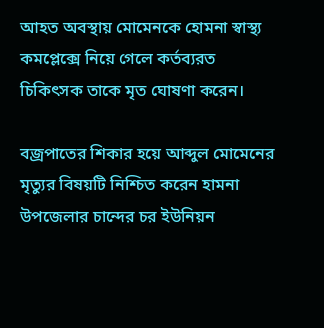আহত অবস্থায় মোমেনকে হোমনা স্বাস্থ্য কমপ্লেক্সে নিয়ে গেলে কর্তব্যরত চিকিৎসক তাকে মৃত ঘোষণা করেন।

বজ্রপাতের শিকার হয়ে আব্দুল মোমেনের মৃত্যুর বিষয়টি নিশ্চিত করেন হামনা উপজেলার চান্দের চর ইউনিয়ন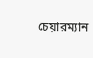চেয়ারম্যান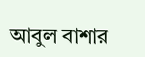আবুল বাশার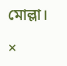মোল্লা।

×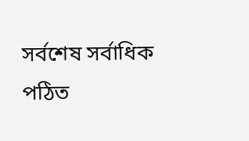সর্বশেষ সর্বাধিক পঠিত